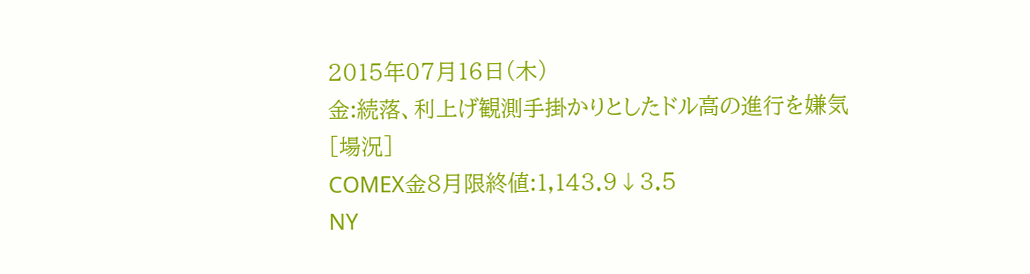2015年07月16日(木)
金:続落、利上げ観測手掛かりとしたドル高の進行を嫌気
[場況]
COMEX金8月限終値:1,143.9↓3.5
NY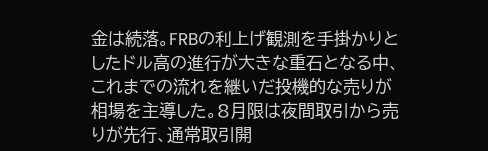金は続落。FRBの利上げ観測を手掛かりとしたドル高の進行が大きな重石となる中、これまでの流れを継いだ投機的な売りが相場を主導した。8月限は夜間取引から売りが先行、通常取引開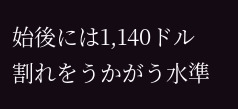始後には1,140ドル割れをうかがう水準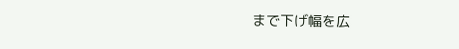まで下げ幅を広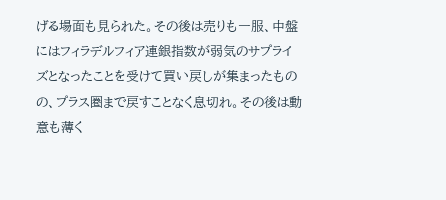げる場面も見られた。その後は売りも一服、中盤にはフィラデルフィア連銀指数が弱気のサプライズとなったことを受けて買い戻しが集まったものの、プラス圏まで戻すことなく息切れ。その後は動意も薄く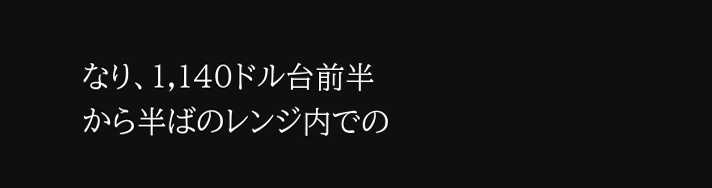なり、1,140ドル台前半から半ばのレンジ内での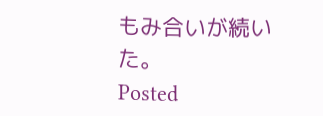もみ合いが続いた。
Posted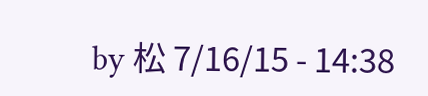by 松 7/16/15 - 14:38